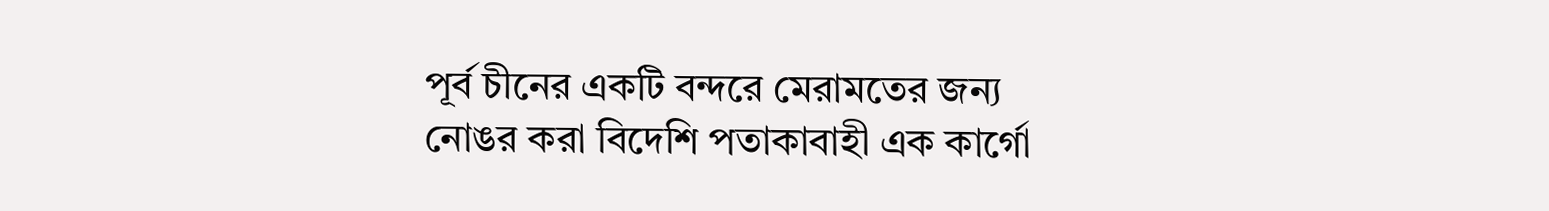পূর্ব চীনের একটি বন্দরে মেরামতের জন্য নোঙর করা বিদেশি পতাকাবাহী এক কার্গো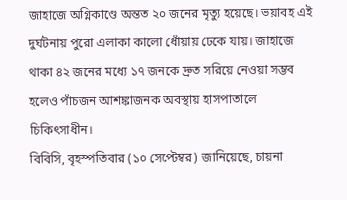জাহাজে অগ্নিকাণ্ডে অন্তত ২০ জনের মৃত্যু হয়েছে। ভয়াবহ এই দুর্ঘটনায় পুরো এলাকা কালো ধোঁয়ায় ঢেকে যায়। জাহাজে থাকা ৪২ জনের মধ্যে ১৭ জনকে দ্রুত সরিয়ে নেওয়া সম্ভব হলেও পাঁচজন আশঙ্কাজনক অবস্থায় হাসপাতালে চিকিৎসাধীন।
বিবিসি, বৃহস্পতিবার (১০ সেপ্টেম্বর) জানিয়েছে, চায়না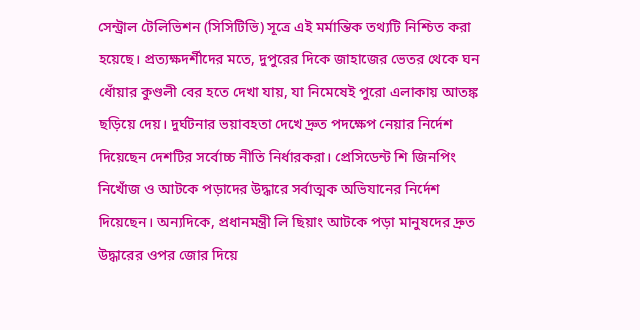সেন্ট্রাল টেলিভিশন (সিসিটিভি) সূত্রে এই মর্মান্তিক তথ্যটি নিশ্চিত করা হয়েছে। প্রত্যক্ষদর্শীদের মতে, দুপুরের দিকে জাহাজের ভেতর থেকে ঘন ধোঁয়ার কুণ্ডলী বের হতে দেখা যায়, যা নিমেষেই পুরো এলাকায় আতঙ্ক ছড়িয়ে দেয়। দুর্ঘটনার ভয়াবহতা দেখে দ্রুত পদক্ষেপ নেয়ার নির্দেশ দিয়েছেন দেশটির সর্বোচ্চ নীতি নির্ধারকরা। প্রেসিডেন্ট শি জিনপিং নিখোঁজ ও আটকে পড়াদের উদ্ধারে সর্বাত্মক অভিযানের নির্দেশ দিয়েছেন। অন্যদিকে, প্রধানমন্ত্রী লি ছিয়াং আটকে পড়া মানুষদের দ্রুত উদ্ধারের ওপর জোর দিয়ে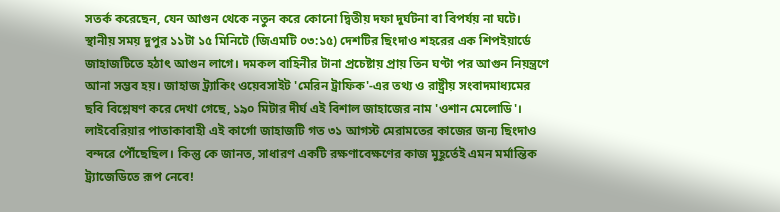সতর্ক করেছেন, যেন আগুন থেকে নতুন করে কোনো দ্বিতীয় দফা দুর্ঘটনা বা বিপর্যয় না ঘটে।
স্থানীয় সময় দুপুর ১১টা ১৫ মিনিটে (জিএমটি ০৩:১৫) দেশটির ছিংদাও শহরের এক শিপইয়ার্ডে জাহাজটিতে হঠাৎ আগুন লাগে। দমকল বাহিনীর টানা প্রচেষ্টায় প্রায় তিন ঘণ্টা পর আগুন নিয়ন্ত্রণে আনা সম্ভব হয়। জাহাজ ট্র্যাকিং ওয়েবসাইট 'মেরিন ট্রাফিক'-এর তথ্য ও রাষ্ট্রীয় সংবাদমাধ্যমের ছবি বিশ্লেষণ করে দেখা গেছে, ১৯০ মিটার দীর্ঘ এই বিশাল জাহাজের নাম 'ওশান মেলোডি'। লাইবেরিয়ার পাতাকাবাহী এই কার্গো জাহাজটি গত ৩১ আগস্ট মেরামতের কাজের জন্য ছিংদাও বন্দরে পৌঁছেছিল। কিন্তু কে জানত, সাধারণ একটি রক্ষণাবেক্ষণের কাজ মুহূর্তেই এমন মর্মান্তিক ট্র্যাজেডিতে রূপ নেবে!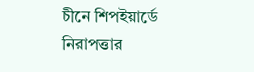চীনে শিপইয়ার্ডে নিরাপত্তার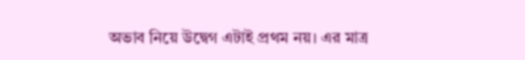অভাব নিয়ে উদ্বেগ এটাই প্রথম নয়। এর মাত্র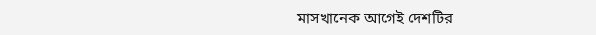মাসখানেক আগেই দেশটির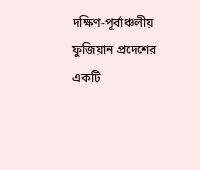দক্ষিণ-পূর্বাঞ্চলীয় ফুজিয়ান প্রদেশের একটি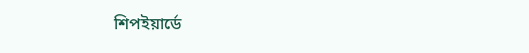শিপইয়ার্ডে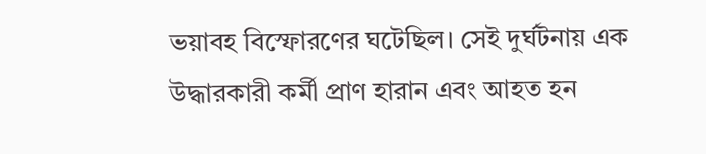ভয়াবহ বিস্ফোরণের ঘটেছিল। সেই দুর্ঘটনায় এক উদ্ধারকারী কর্মী প্রাণ হারান এবং আহত হন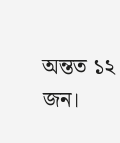অন্তত ১২ জন।